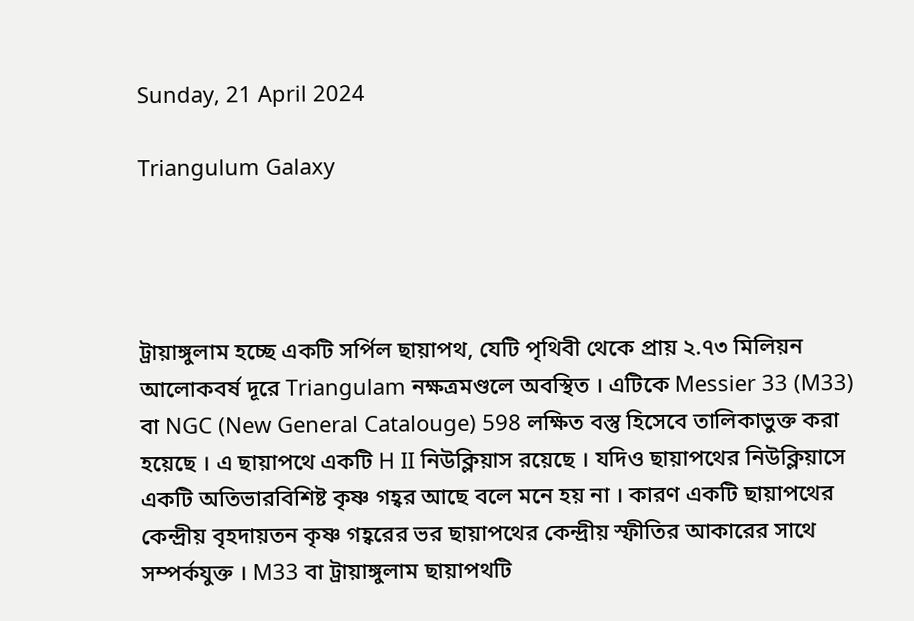Sunday, 21 April 2024

Triangulum Galaxy




ট্রায়াঙ্গুলাম হচ্ছে একটি সর্পিল ছায়াপথ, যেটি পৃথিবী থেকে প্রায় ২.৭৩ মিলিয়ন আলোকবর্ষ দূরে Triangulam নক্ষত্রমণ্ডলে অবস্থিত । এটিকে Messier 33 (M33) বা NGC (New General Catalouge) 598 লক্ষিত বস্তু হিসেবে তালিকাভুক্ত করা হয়েছে । এ ছায়াপথে একটি H II নিউক্লিয়াস রয়েছে । যদিও ছায়াপথের নিউক্লিয়াসে একটি অতিভারবিশিষ্ট কৃষ্ণ গহ্বর আছে বলে মনে হয় না । কারণ একটি ছায়াপথের কেন্দ্রীয় বৃহদায়তন কৃষ্ণ গহ্বরের ভর ছায়াপথের কেন্দ্রীয় স্ফীতির আকারের সাথে সম্পর্কযুক্ত । M33 বা ট্রায়াঙ্গুলাম ছায়াপথটি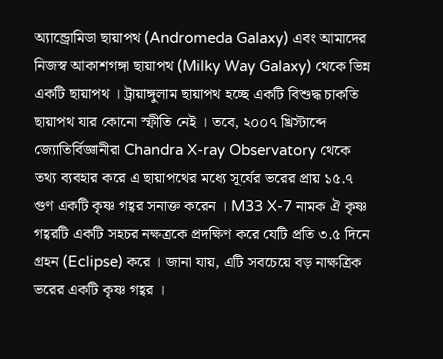অ্যান্ড্রোমিডা ছায়াপথ (Andromeda Galaxy) এবং আমাদের নিজস্ব আকাশগঙ্গা ছায়াপথ (Milky Way Galaxy) থেকে ভিন্ন একটি ছায়াপথ । ট্রায়াঙ্গুলাম ছায়াপথ হচ্ছে একটি বিশুদ্ধ চাকতি ছায়াপথ যার কোনো স্ফীতি নেই । তবে, ২০০৭ খ্রিস্টাব্দে জ্যোতির্বিজ্ঞানীরা Chandra X-ray Observatory থেকে তথ্য ব্যবহার করে এ ছায়াপথের মধ্যে সূর্যের ভরের প্রায় ১৫.৭ গুণ একটি কৃষ্ণ গহ্বর সনাক্ত করেন । M33 X-7 নামক ঐ কৃষ্ণ গহ্বরটি একটি সহচর নক্ষত্রকে প্রদক্ষিণ করে যেটি প্রতি ৩.৫ দিনে গ্রহন (Eclipse) করে । জানা যায়, এটি সবচেয়ে বড় নাক্ষত্রিক ভরের একটি কৃষ্ণ গহ্বর ।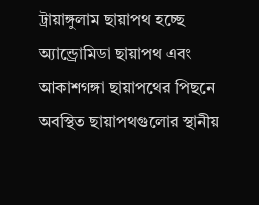ট্রায়াঙ্গুলাম ছায়াপথ হচ্ছে অ্যান্ড্রোমিডা ছায়াপথ এবং আকাশগঙ্গা ছায়াপথের পিছনে অবস্থিত ছায়াপথগুলোর স্থানীয়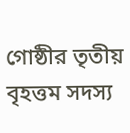গোষ্ঠীর তৃতীয় বৃহত্তম সদস্য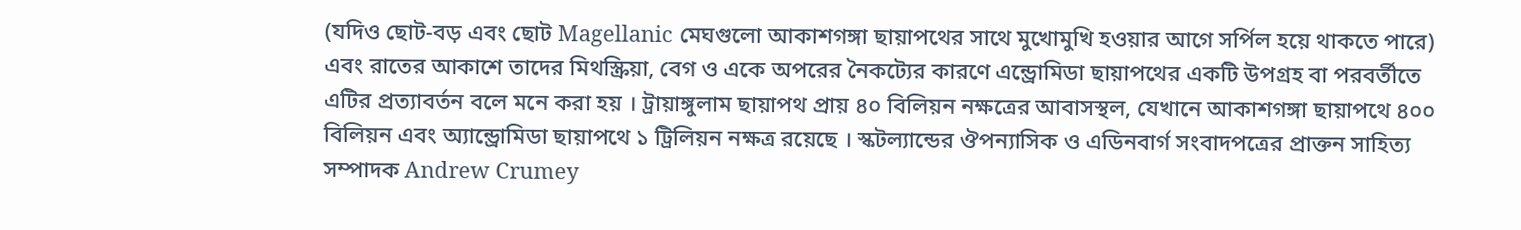(যদিও ছোট-বড় এবং ছোট Magellanic মেঘগুলো আকাশগঙ্গা ছায়াপথের সাথে মুখোমুখি হওয়ার আগে সর্পিল হয়ে থাকতে পারে) এবং রাতের আকাশে তাদের মিথস্ক্রিয়া, বেগ ও একে অপরের নৈকট্যের কারণে এন্ড্রোমিডা ছায়াপথের একটি উপগ্রহ বা পরবর্তীতে এটির প্রত্যাবর্তন বলে মনে করা হয় । ট্রায়াঙ্গুলাম ছায়াপথ প্রায় ৪০ বিলিয়ন নক্ষত্রের আবাসস্থল, যেখানে আকাশগঙ্গা ছায়াপথে ৪০০ বিলিয়ন এবং অ্যান্ড্রোমিডা ছায়াপথে ১ ট্রিলিয়ন নক্ষত্র রয়েছে । স্কটল্যান্ডের ঔপন্যাসিক ও এডিনবার্গ সংবাদপত্রের প্রাক্তন সাহিত্য সম্পাদক Andrew Crumey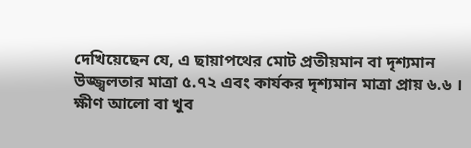দেখিয়েছেন যে, এ ছায়াপথের মোট প্রতীয়মান বা দৃশ্যমান উজ্জ্বলতার মাত্রা ৫.৭২ এবং কার্যকর দৃশ্যমান মাত্রা প্রায় ৬.৬ । ক্ষীণ আলো বা খুব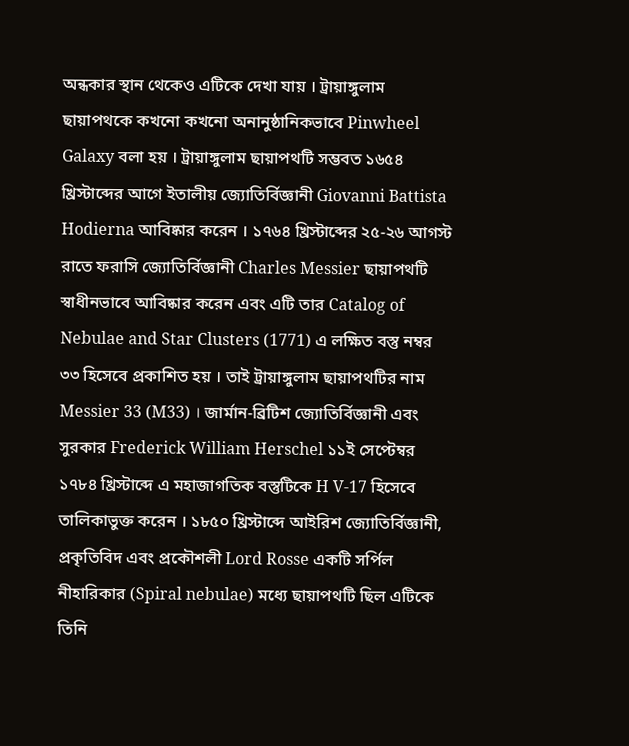অন্ধকার স্থান থেকেও এটিকে দেখা যায় । ট্রায়াঙ্গুলাম ছায়াপথকে কখনো কখনো অনানুষ্ঠানিকভাবে Pinwheel Galaxy বলা হয় । ট্রায়াঙ্গুলাম ছায়াপথটি সম্ভবত ১৬৫৪ খ্রিস্টাব্দের আগে ইতালীয় জ্যোতির্বিজ্ঞানী Giovanni Battista Hodierna আবিষ্কার করেন । ১৭৬৪ খ্রিস্টাব্দের ২৫-২৬ আগস্ট রাতে ফরাসি জ্যোতির্বিজ্ঞানী Charles Messier ছায়াপথটি স্বাধীনভাবে আবিষ্কার করেন এবং এটি তার Catalog of Nebulae and Star Clusters (1771) এ লক্ষিত বস্তু নম্বর ৩৩ হিসেবে প্রকাশিত হয় । তাই ট্রায়াঙ্গুলাম ছায়াপথটির নাম Messier 33 (M33) । জার্মান-ব্রিটিশ জ্যোতির্বিজ্ঞানী এবং সুরকার Frederick William Herschel ১১ই সেপ্টেম্বর ১৭৮৪ খ্রিস্টাব্দে এ মহাজাগতিক বস্তুটিকে H V-17 হিসেবে তালিকাভুক্ত করেন । ১৮৫০ খ্রিস্টাব্দে আইরিশ জ্যোতির্বিজ্ঞানী, প্রকৃতিবিদ এবং প্রকৌশলী Lord Rosse একটি সর্পিল নীহারিকার (Spiral nebulae) মধ্যে ছায়াপথটি ছিল এটিকে তিনি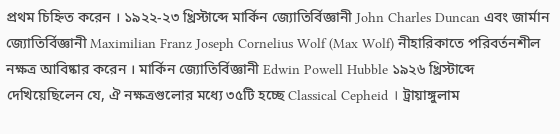প্রথম চিহ্নিত করেন । ১৯২২-২৩ খ্রিস্টাব্দে মার্কিন জ্যোতির্বিজ্ঞানী John Charles Duncan এবং জার্মান জ্যোতির্বিজ্ঞানী Maximilian Franz Joseph Cornelius Wolf (Max Wolf) নীহারিকাতে পরিবর্তনশীল নক্ষত্র আবিষ্কার করেন । মার্কিন জ্যোতির্বিজ্ঞানী Edwin Powell Hubble ১৯২৬ খ্রিস্টাব্দে দেখিয়েছিলেন যে, ঐ নক্ষত্রগুলোর মধ্যে ৩৫টি হচ্ছে Classical Cepheid । ট্রায়াঙ্গুলাম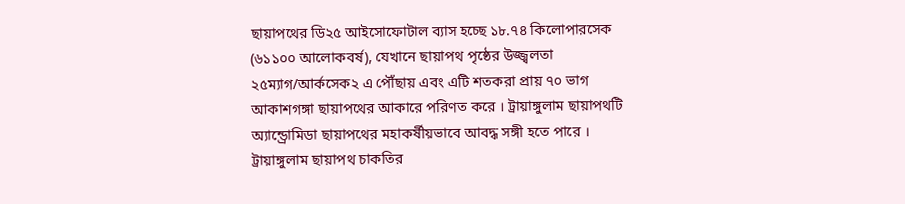ছায়াপথের ডি২৫ আইসোফোটাল ব্যাস হচ্ছে ১৮.৭৪ কিলোপারসেক (৬১১০০ আলোকবর্ষ), যেখানে ছায়াপথ পৃষ্ঠের উজ্জ্বলতা ২৫ম্যাগ/আর্কসেক২ এ পৌঁছায় এবং এটি শতকরা প্রায় ৭০ ভাগ আকাশগঙ্গা ছায়াপথের আকারে পরিণত করে । ট্রায়াঙ্গুলাম ছায়াপথটি অ্যান্ড্রোমিডা ছায়াপথের মহাকর্ষীয়ভাবে আবদ্ধ সঙ্গী হতে পারে ।
ট্রায়াঙ্গুলাম ছায়াপথ চাকতির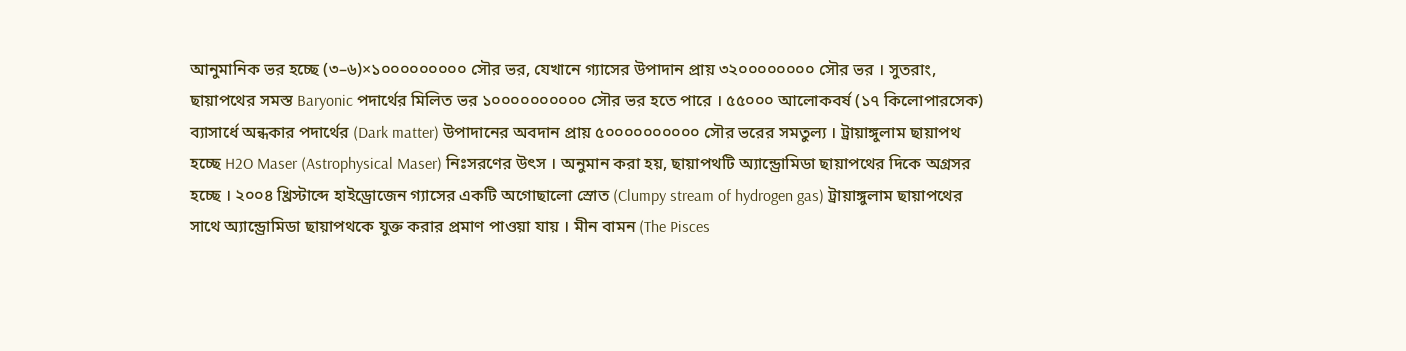আনুমানিক ভর হচ্ছে (৩–৬)×১০০০০০০০০০ সৌর ভর, যেখানে গ্যাসের উপাদান প্রায় ৩২০০০০০০০০ সৌর ভর । সুতরাং, ছায়াপথের সমস্ত Baryonic পদার্থের মিলিত ভর ১০০০০০০০০০০ সৌর ভর হতে পারে । ৫৫০০০ আলোকবর্ষ (১৭ কিলোপারসেক) ব্যাসার্ধে অন্ধকার পদার্থের (Dark matter) উপাদানের অবদান প্রায় ৫০০০০০০০০০০ সৌর ভরের সমতুল্য । ট্রায়াঙ্গুলাম ছায়াপথ হচ্ছে H2O Maser (Astrophysical Maser) নিঃসরণের উৎস । অনুমান করা হয়, ছায়াপথটি অ্যান্ড্রোমিডা ছায়াপথের দিকে অগ্রসর হচ্ছে । ২০০৪ খ্রিস্টাব্দে হাইড্রোজেন গ্যাসের একটি অগোছালো স্রোত (Clumpy stream of hydrogen gas) ট্রায়াঙ্গুলাম ছায়াপথের সাথে অ্যান্ড্রোমিডা ছায়াপথকে যুক্ত করার প্রমাণ পাওয়া যায় । মীন বামন (The Pisces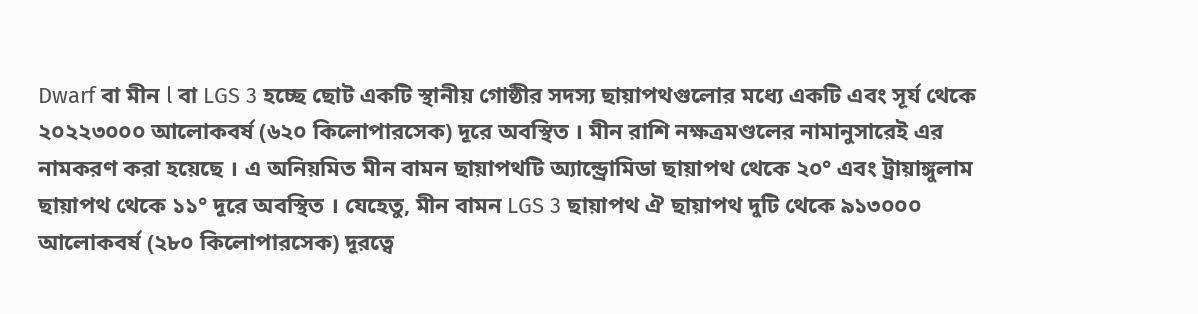Dwarf বা মীন l বা LGS 3 হচ্ছে ছোট একটি স্থানীয় গোষ্ঠীর সদস্য ছায়াপথগুলোর মধ্যে একটি এবং সূর্য থেকে ২০২২৩০০০ আলোকবর্ষ (৬২০ কিলোপারসেক) দূরে অবস্থিত । মীন রাশি নক্ষত্রমণ্ডলের নামানুসারেই এর নামকরণ করা হয়েছে । এ অনিয়মিত মীন বামন ছায়াপথটি অ্যান্ড্রোমিডা ছায়াপথ থেকে ২০° এবং ট্রায়াঙ্গুলাম ছায়াপথ থেকে ১১° দূরে অবস্থিত । যেহেতু, মীন বামন LGS 3 ছায়াপথ ঐ ছায়াপথ দুটি থেকে ৯১৩০০০ আলোকবর্ষ (২৮০ কিলোপারসেক) দূরত্বে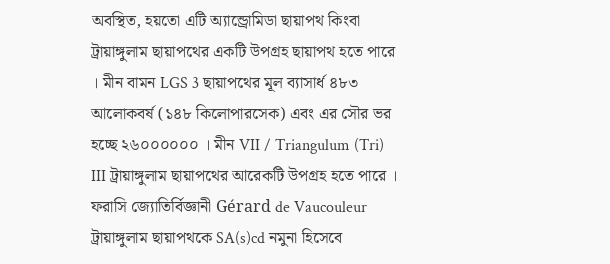অবস্থিত, হয়তো এটি অ্যান্ড্রোমিডা ছায়াপথ কিংবা ট্রায়াঙ্গুলাম ছায়াপথের একটি উপগ্রহ ছায়াপথ হতে পারে । মীন বামন LGS 3 ছায়াপথের মূল ব্যাসার্ধ ৪৮৩ আলোকবর্ষ (১৪৮ কিলোপারসেক) এবং এর সৌর ভর হচ্ছে ২৬০০০০০০ । মীন VII / Triangulum (Tri) III ট্রায়াঙ্গুলাম ছায়াপথের আরেকটি উপগ্রহ হতে পারে ।
ফরাসি জ্যোতির্বিজ্ঞানী Gérard de Vaucouleur ট্রায়াঙ্গুলাম ছায়াপথকে SA(s)cd নমুনা হিসেবে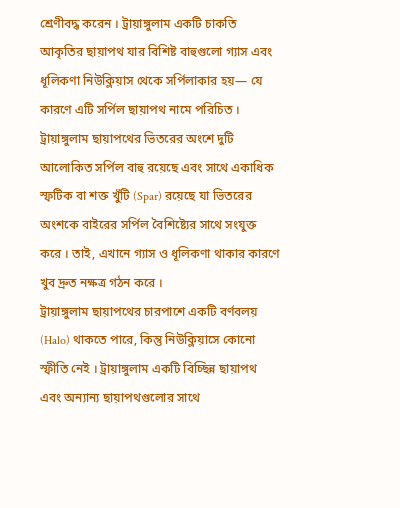শ্রেণীবদ্ধ করেন । ট্রায়াঙ্গুলাম একটি চাকতি আকৃতির ছায়াপথ যার বিশিষ্ট বাহুগুলো গ্যাস এবং ধূলিকণা নিউক্লিয়াস থেকে সর্পিলাকার হয়— যে কারণে এটি সর্পিল ছায়াপথ নামে পরিচিত । ট্রায়াঙ্গুলাম ছায়াপথের ভিতরের অংশে দুটি আলোকিত সর্পিল বাহু রয়েছে এবং সাথে একাধিক স্ফটিক বা শক্ত খুঁটি (Spar) রয়েছে যা ভিতরের অংশকে বাইরের সর্পিল বৈশিষ্ট্যের সাথে সংযুক্ত করে । তাই, এখানে গ্যাস ও ধূলিকণা থাকার কারণে খুব দ্রুত নক্ষত্র গঠন করে ।
ট্রায়াঙ্গুলাম ছায়াপথের চারপাশে একটি বর্ণবলয় (Halo) থাকতে পারে, কিন্তু নিউক্লিয়াসে কোনো স্ফীতি নেই । ট্রায়াঙ্গুলাম একটি বিচ্ছিন্ন ছায়াপথ এবং অন্যান্য ছায়াপথগুলোর সাথে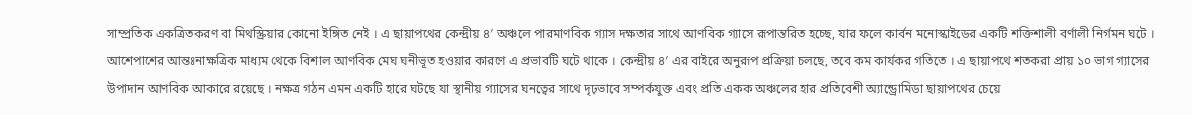সাম্প্রতিক একত্রিতকরণ বা মিথস্ক্রিয়ার কোনো ইঙ্গিত নেই । এ ছায়াপথের কেন্দ্রীয় ৪′ অঞ্চলে পারমাণবিক গ্যাস দক্ষতার সাথে আণবিক গ্যাসে রূপান্তরিত হচ্ছে, যার ফলে কার্বন মনোস্কাইডের একটি শক্তিশালী বর্ণালী নির্গমন ঘটে । আশেপাশের আন্তঃনাক্ষত্রিক মাধ্যম থেকে বিশাল আণবিক মেঘ ঘনীভূত হওয়ার কারণে এ প্রভাবটি ঘটে থাকে । কেন্দ্রীয় ৪′ এর বাইরে অনুরূপ প্রক্রিয়া চলছে, তবে কম কার্যকর গতিতে । এ ছায়াপথে শতকরা প্রায় ১০ ভাগ গ্যাসের উপাদান আণবিক আকারে রয়েছে । নক্ষত্র গঠন এমন একটি হারে ঘটছে যা স্থানীয় গ্যাসের ঘনত্বের সাথে দৃঢ়ভাবে সম্পর্কযুক্ত এবং প্রতি একক অঞ্চলের হার প্রতিবেশী অ্যান্ড্রোমিডা ছায়াপথের চেয়ে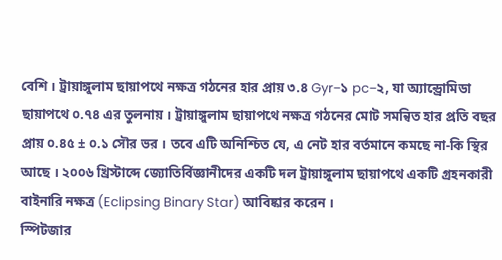বেশি । ট্রায়াঙ্গুলাম ছায়াপথে নক্ষত্র গঠনের হার প্রায় ৩.৪ Gyr−১ pc−২, যা অ্যান্ড্রোমিডা ছায়াপথে ০.৭৪ এর তুলনায় । ট্রায়াঙ্গুলাম ছায়াপথে নক্ষত্র গঠনের মোট সমন্বিত হার প্রতি বছর প্রায় ০.৪৫ ± ০.১ সৌর ভর । তবে এটি অনিশ্চিত যে, এ নেট হার বর্তমানে কমছে না-কি স্থির আছে । ২০০৬ খ্রিস্টাব্দে জ্যোতির্বিজ্ঞানীদের একটি দল ট্রায়াঙ্গুলাম ছায়াপথে একটি গ্রহনকারী বাইনারি নক্ষত্র (Eclipsing Binary Star) আবিষ্কার করেন ।
স্পিটজার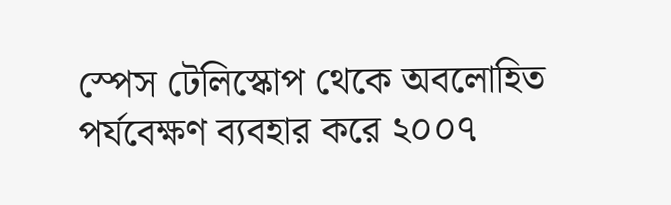স্পেস টেলিস্কোপ থেকে অবলোহিত পর্যবেক্ষণ ব্যবহার করে ২০০৭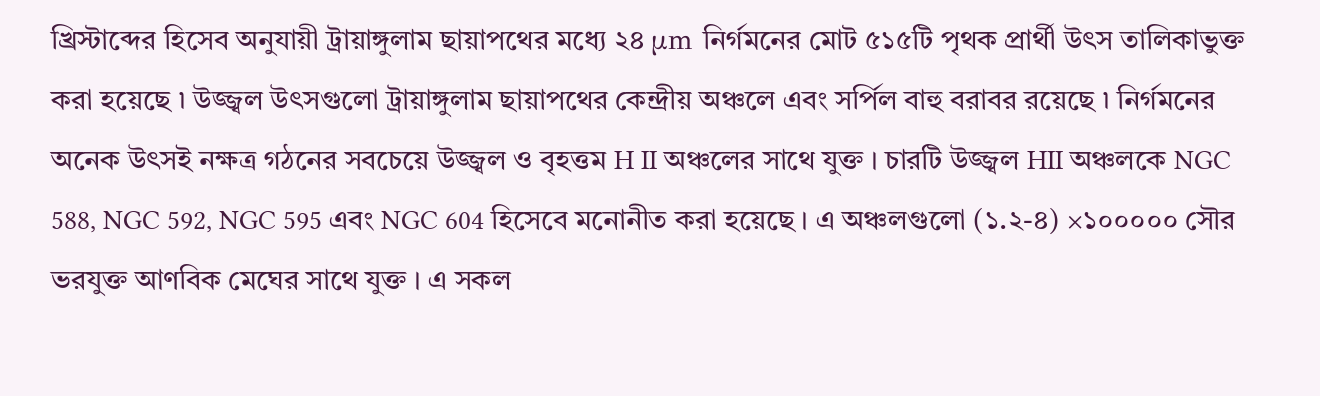খ্রিস্টাব্দের হিসেব অনুযায়ী ট্রায়াঙ্গুলাম ছায়াপথের মধ্যে ২৪ μm নির্গমনের মোট ৫১৫টি পৃথক প্রার্থী উৎস তালিকাভুক্ত করা হয়েছে ৷ উজ্জ্বল উৎসগুলো ট্রায়াঙ্গুলাম ছায়াপথের কেন্দ্রীয় অঞ্চলে এবং সর্পিল বাহু বরাবর রয়েছে ৷ নির্গমনের অনেক উৎসই নক্ষত্র গঠনের সবচেয়ে উজ্জ্বল ও বৃহত্তম H II অঞ্চলের সাথে যুক্ত । চারটি উজ্জ্বল HII অঞ্চলকে NGC 588, NGC 592, NGC 595 এবং NGC 604 হিসেবে মনোনীত করা হয়েছে । এ অঞ্চলগুলো (১.২-৪) ×১০০০০০ সৌর ভরযুক্ত আণবিক মেঘের সাথে যুক্ত । এ সকল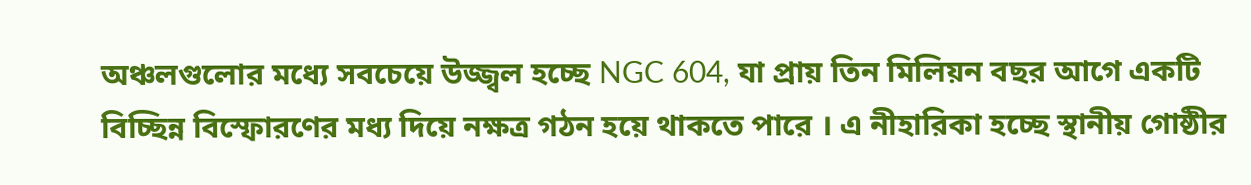অঞ্চলগুলোর মধ্যে সবচেয়ে উজ্জ্বল হচ্ছে NGC 604, যা প্রায় তিন মিলিয়ন বছর আগে একটি বিচ্ছিন্ন বিস্ফোরণের মধ্য দিয়ে নক্ষত্র গঠন হয়ে থাকতে পারে । এ নীহারিকা হচ্ছে স্থানীয় গোষ্ঠীর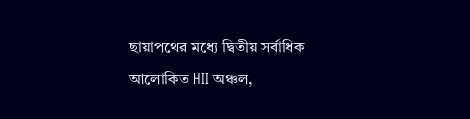ছায়াপথের মধ্যে দ্বিতীয় সর্বাধিক আলোকিত HII অঞ্চল,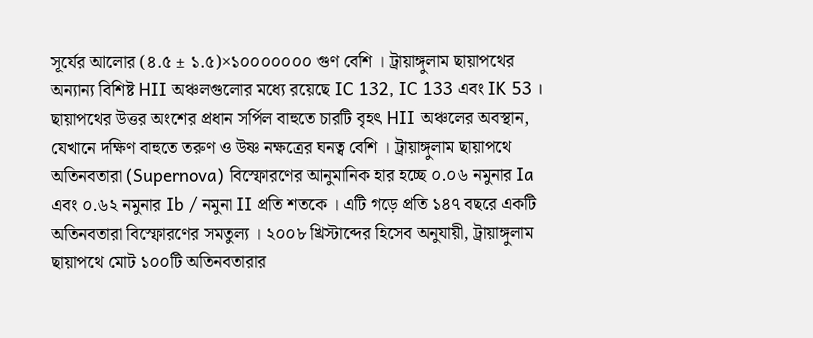সূর্যের আলোর (৪.৫ ± ১.৫)×১০০০০০০০ গুণ বেশি । ট্রায়াঙ্গুলাম ছায়াপথের অন্যান্য বিশিষ্ট HII অঞ্চলগুলোর মধ্যে রয়েছে IC 132, IC 133 এবং IK 53 । ছায়াপথের উত্তর অংশের প্রধান সর্পিল বাহুতে চারটি বৃহৎ HII অঞ্চলের অবস্থান, যেখানে দক্ষিণ বাহুতে তরুণ ও উষ্ণ নক্ষত্রের ঘনত্ব বেশি । ট্রায়াঙ্গুলাম ছায়াপথে অতিনবতারা (Supernova) বিস্ফোরণের আনুমানিক হার হচ্ছে ০.০৬ নমুনার Ia এবং ০.৬২ নমুনার Ib / নমুনা II প্রতি শতকে । এটি গড়ে প্রতি ১৪৭ বছরে একটি অতিনবতারা বিস্ফোরণের সমতুল্য । ২০০৮ খ্রিস্টাব্দের হিসেব অনুযায়ী, ট্রায়াঙ্গুলাম ছায়াপথে মোট ১০০টি অতিনবতারার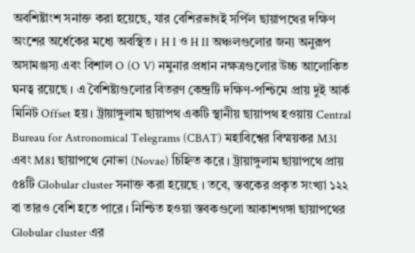অবশিষ্টাংশ সনাক্ত করা হয়েছে, যার বেশিরভাগই সর্পিল ছায়াপথের দক্ষিণ অংশের অর্ধেকের মধ্যে অবস্থিত । H I ও H II অঞ্চলগুলোর জন্য অনুরূপ অসামঞ্জস্য এবং বিশাল O (O V) নমুনার প্রধান নক্ষত্রগুলোর উচ্চ আলোকিত ঘনত্ব রয়েছে । এ বৈশিষ্ট্যগুলোর বিতরণ কেন্দ্রটি দক্ষিণ-পশ্চিমে প্রায় দুই আর্ক মিনিট Offset হয় । ট্রায়াঙ্গুলাম ছায়াপথ একটি স্থানীয় ছায়াপথ হওয়ায় Central Bureau for Astronomical Telegrams (CBAT) মহাবিশ্বের বিস্ময়কর M31 এবং M81 ছায়াপথে নোভা (Novae) চিহ্নিত করে । ট্রায়াঙ্গুলাম ছায়াপথে প্রায় ৫৪টি Globular cluster সনাক্ত করা হয়েছে । তবে, স্তবকের প্রকৃত সংখ্যা ১২২ বা তারও বেশি হতে পারে । নিশ্চিত হওয়া স্তবকগুলো আকাশগঙ্গা ছায়াপথের Globular cluster এর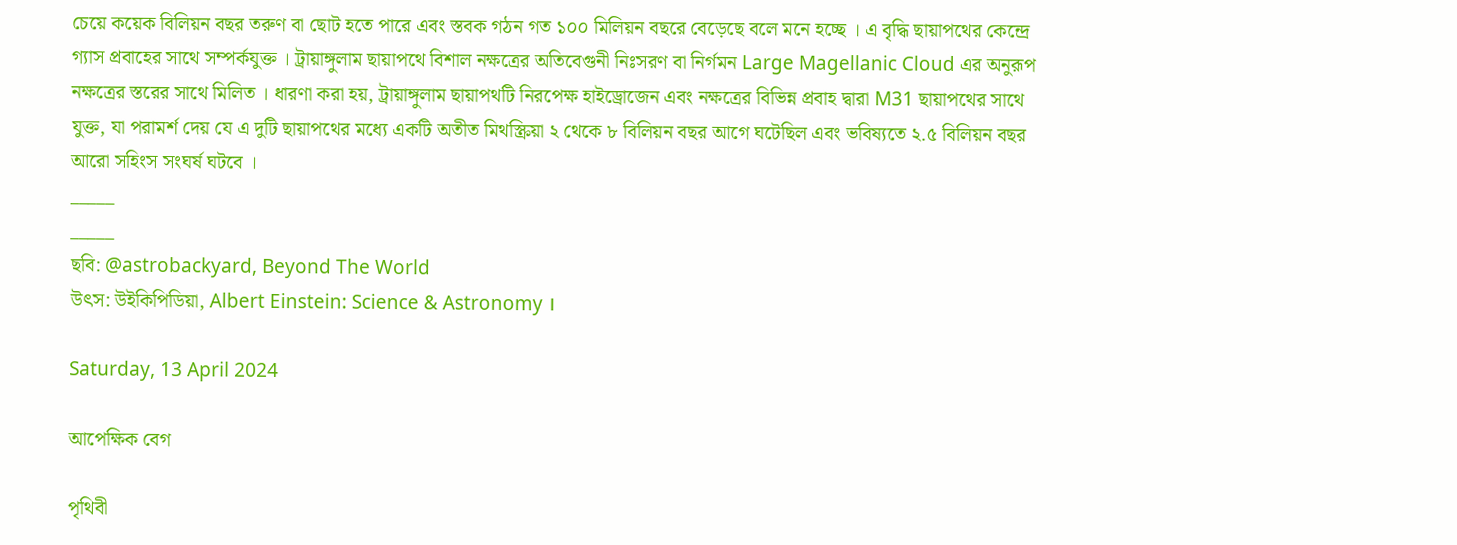চেয়ে কয়েক বিলিয়ন বছর তরুণ বা ছোট হতে পারে এবং স্তবক গঠন গত ১০০ মিলিয়ন বছরে বেড়েছে বলে মনে হচ্ছে । এ বৃদ্ধি ছায়াপথের কেন্দ্রে গ্যাস প্রবাহের সাথে সম্পর্কযুক্ত । ট্রায়াঙ্গুলাম ছায়াপথে বিশাল নক্ষত্রের অতিবেগুনী নিঃসরণ বা নির্গমন Large Magellanic Cloud এর অনুরূপ নক্ষত্রের স্তরের সাথে মিলিত । ধারণা করা হয়, ট্রায়াঙ্গুলাম ছায়াপথটি নিরপেক্ষ হাইড্রোজেন এবং নক্ষত্রের বিভিন্ন প্রবাহ দ্বারা M31 ছায়াপথের সাথে যুক্ত, যা পরামর্শ দেয় যে এ দুটি ছায়াপথের মধ্যে একটি অতীত মিথস্ক্রিয়া ২ থেকে ৮ বিলিয়ন বছর আগে ঘটেছিল এবং ভবিষ্যতে ২.৫ বিলিয়ন বছর আরো সহিংস সংঘর্ষ ঘটবে ।
_____
_____
ছবি: @astrobackyard, Beyond The World
উৎস: উইকিপিডিয়া, Albert Einstein: Science & Astronomy ।

Saturday, 13 April 2024

আপেক্ষিক বেগ

পৃথিবী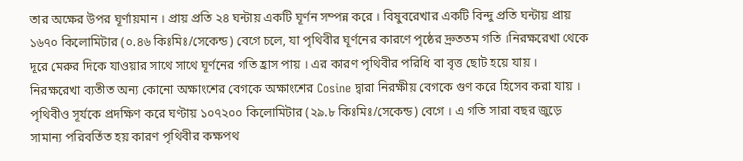তার অক্ষের উপর ঘূর্ণায়মান । প্রায় প্রতি ২৪ ঘন্টায় একটি ঘূর্ণন সম্পন্ন করে । বিষুবরেখার একটি বিন্দু প্রতি ঘন্টায় প্রায় ১৬৭০ কিলোমিটার (০.৪৬ কিঃমিঃ/সেকেন্ড) বেগে চলে, যা পৃথিবীর ঘূর্ণনের কারণে পৃষ্ঠের দ্রুততম গতি ।নিরক্ষরেখা থেকে দূরে মেরুর দিকে যাওয়ার সাথে সাথে ঘূর্ণনের গতি হ্রাস পায় । এর কারণ পৃথিবীর পরিধি বা বৃত্ত ছোট হয়ে যায় । নিরক্ষরেখা ব্যতীত অন্য কোনো অক্ষাংশের বেগকে অক্ষাংশের Cosine দ্বারা নিরক্ষীয় বেগকে গুণ করে হিসেব করা যায় । পৃথিবীও সূর্যকে প্রদক্ষিণ করে ঘণ্টায় ১০৭২০০ কিলোমিটার (২৯.৮ কিঃমিঃ/সেকেন্ড) বেগে । এ গতি সারা বছর জুড়ে সামান্য পরিবর্তিত হয় কারণ পৃথিবীর কক্ষপথ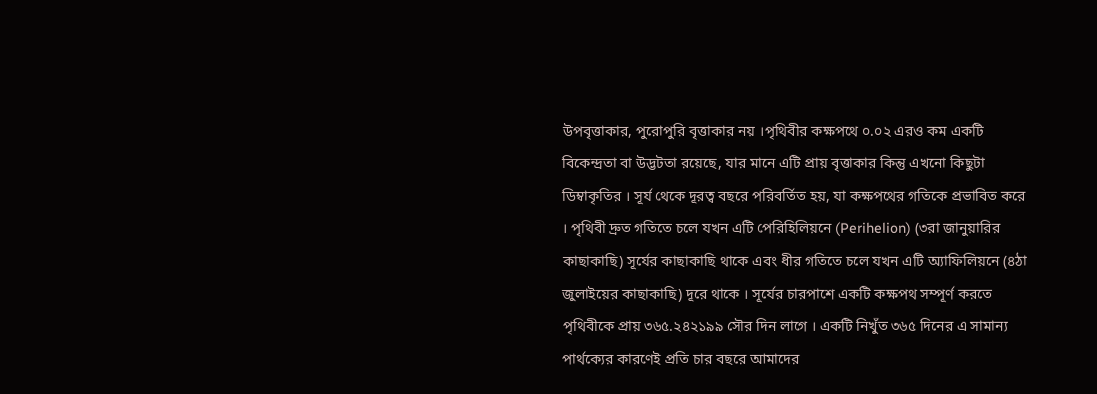উপবৃত্তাকার, পুরোপুরি বৃত্তাকার নয় ।পৃথিবীর কক্ষপথে ০.০২ এরও কম একটি বিকেন্দ্রতা বা উদ্ভটতা রয়েছে, যার মানে এটি প্রায় বৃত্তাকার কিন্তু এখনো কিছুটা ডিম্বাকৃতির । সূর্য থেকে দূরত্ব বছরে পরিবর্তিত হয়, যা কক্ষপথের গতিকে প্রভাবিত করে । পৃথিবী দ্রুত গতিতে চলে যখন এটি পেরিহিলিয়নে (Perihelion) (৩রা জানুয়ারির কাছাকাছি) সূর্যের কাছাকাছি থাকে এবং ধীর গতিতে চলে যখন এটি অ্যাফিলিয়নে (৪ঠা জুলাইয়ের কাছাকাছি) দূরে থাকে । সূর্যের চারপাশে একটি কক্ষপথ সম্পূর্ণ করতে পৃথিবীকে প্রায় ৩৬৫.২৪২১৯৯ সৌর দিন লাগে । একটি নিখুঁত ৩৬৫ দিনের এ সামান্য পার্থক্যের কারণেই প্রতি চার বছরে আমাদের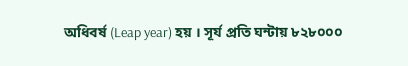অধিবর্ষ (Leap year) হয় । সূর্য প্রতি ঘন্টায় ৮২৮০০০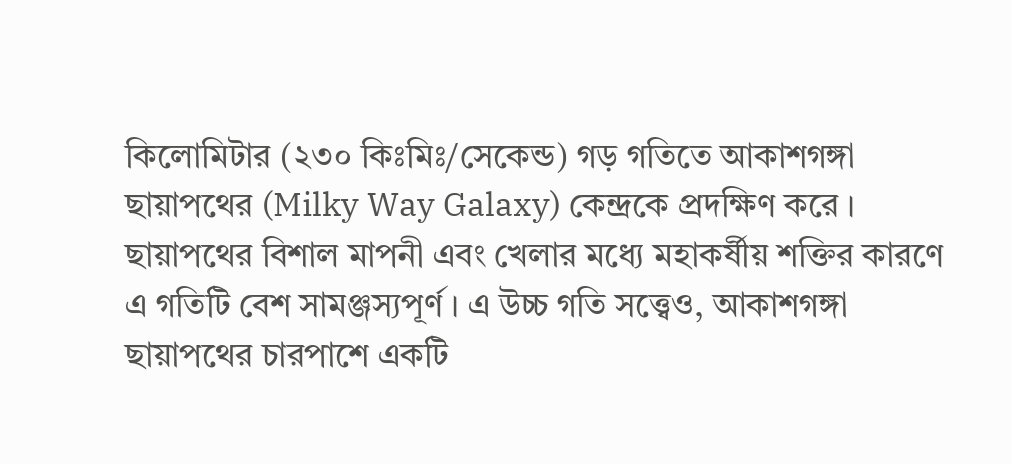কিলোমিটার (২৩০ কিঃমিঃ/সেকেন্ড) গড় গতিতে আকাশগঙ্গা ছায়াপথের (Milky Way Galaxy) কেন্দ্রকে প্রদক্ষিণ করে । ছায়াপথের বিশাল মাপনী এবং খেলার মধ্যে মহাকর্ষীয় শক্তির কারণে এ গতিটি বেশ সামঞ্জস্যপূর্ণ । এ উচ্চ গতি সত্ত্বেও, আকাশগঙ্গা ছায়াপথের চারপাশে একটি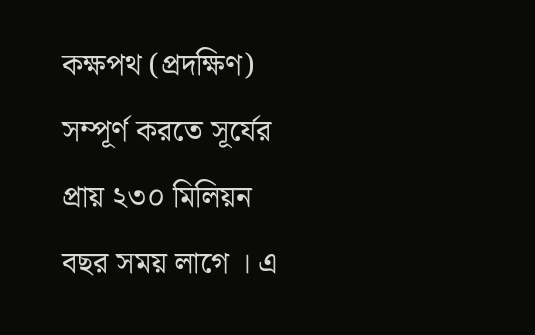কক্ষপথ (প্রদক্ষিণ) সম্পূর্ণ করতে সূর্যের প্রায় ২৩০ মিলিয়ন বছর সময় লাগে । এ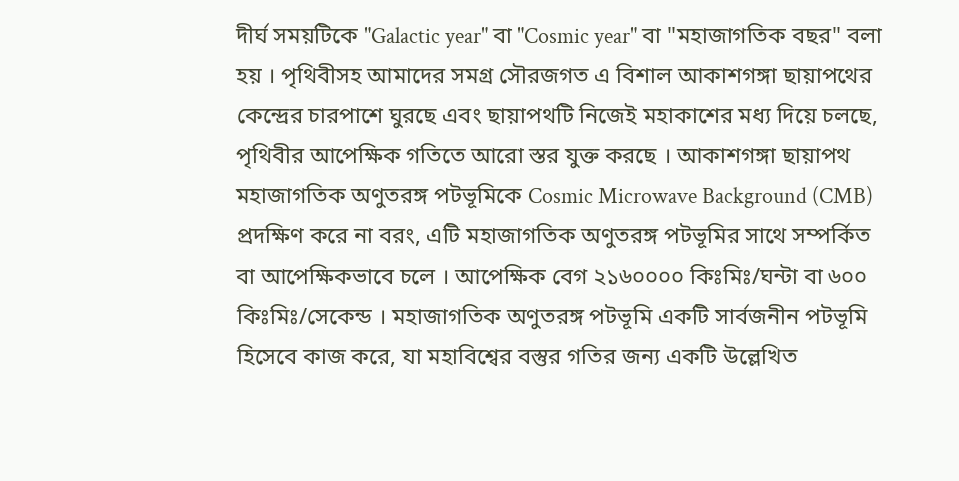দীর্ঘ সময়টিকে "Galactic year" বা "Cosmic year" বা "মহাজাগতিক বছর" বলা হয় । পৃথিবীসহ আমাদের সমগ্র সৌরজগত এ বিশাল আকাশগঙ্গা ছায়াপথের কেন্দ্রের চারপাশে ঘুরছে এবং ছায়াপথটি নিজেই মহাকাশের মধ্য দিয়ে চলছে, পৃথিবীর আপেক্ষিক গতিতে আরো স্তর যুক্ত করছে । আকাশগঙ্গা ছায়াপথ মহাজাগতিক অণুতরঙ্গ পটভূমিকে Cosmic Microwave Background (CMB) প্রদক্ষিণ করে না বরং, এটি মহাজাগতিক অণুতরঙ্গ পটভূমির সাথে সম্পর্কিত বা আপেক্ষিকভাবে চলে । আপেক্ষিক বেগ ২১৬০০০০ কিঃমিঃ/ঘন্টা বা ৬০০ কিঃমিঃ/সেকেন্ড । মহাজাগতিক অণুতরঙ্গ পটভূমি একটি সার্বজনীন পটভূমি হিসেবে কাজ করে, যা মহাবিশ্বের বস্তুর গতির জন্য একটি উল্লেখিত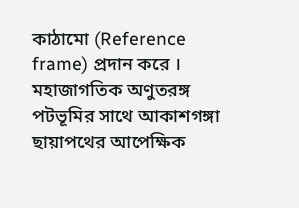কাঠামো (Reference frame) প্রদান করে । মহাজাগতিক অণুতরঙ্গ পটভূমির সাথে আকাশগঙ্গা ছায়াপথের আপেক্ষিক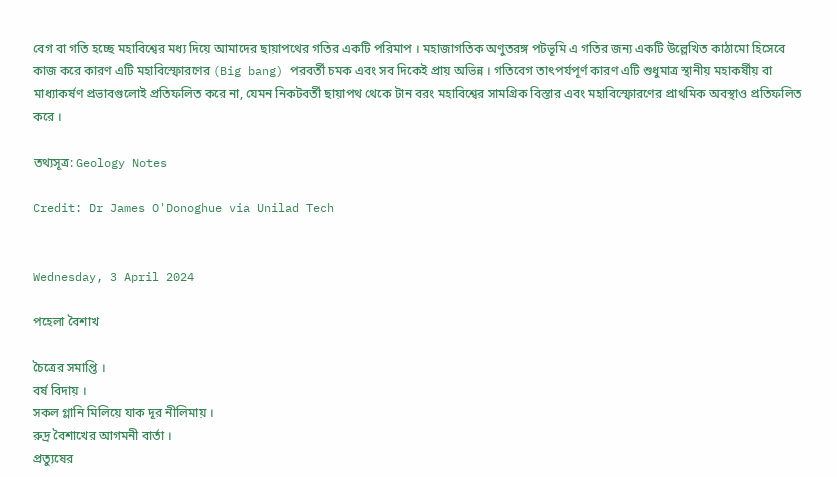বেগ বা গতি হচ্ছে মহাবিশ্বের মধ্য দিয়ে আমাদের ছায়াপথের গতির একটি পরিমাপ । মহাজাগতিক অণুতরঙ্গ পটভূমি এ গতির জন্য একটি উল্লেখিত কাঠামো হিসেবে কাজ করে কারণ এটি মহাবিস্ফোরণের (Big bang) পরবর্তী চমক এবং সব দিকেই প্রায় অভিন্ন । গতিবেগ তাৎপর্যপূর্ণ কারণ এটি শুধুমাত্র স্থানীয় মহাকর্ষীয় বা মাধ্যাকর্ষণ প্রভাবগুলোই প্রতিফলিত করে না, যেমন নিকটবর্তী ছায়াপথ থেকে টান বরং মহাবিশ্বের সামগ্রিক বিস্তার এবং মহাবিস্ফোরণের প্রাথমিক অবস্থাও প্রতিফলিত করে ।

তথ্যসূত্র: Geology Notes

Credit: Dr James O'Donoghue via Unilad Tech


Wednesday, 3 April 2024

পহেলা বৈশাখ

চৈত্রের সমাপ্তি ।
বর্ষ বিদায় ।
সকল গ্লানি মিলিয়ে যাক দূর নীলিমায় ।
রুদ্র বৈশাখের আগমনী বার্তা ।
প্রত্যুষের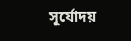সূর্যোদয়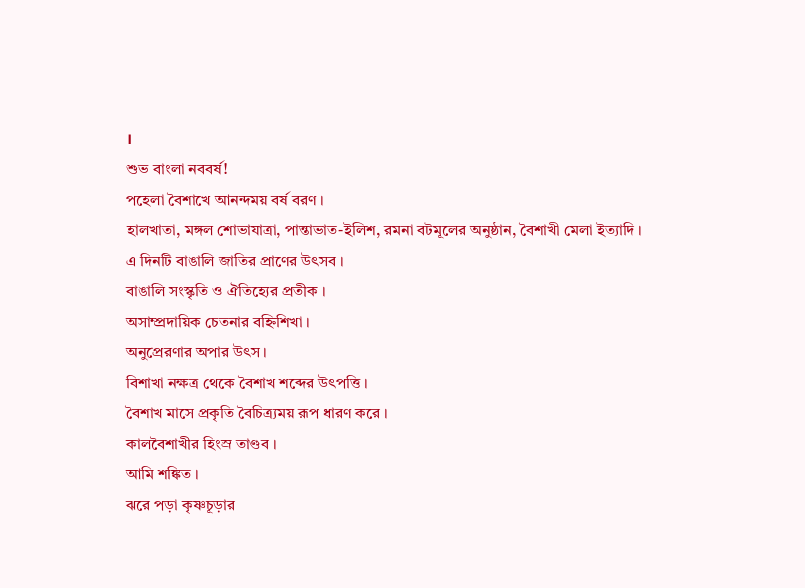।
শুভ বাংলা নববর্ষ!
পহেলা বৈশাখে আনন্দময় বর্ষ বরণ ।
হালখাতা, মঙ্গল শোভাযাত্রা, পান্তাভাত-ইলিশ, রমনা বটমূলের অনুষ্ঠান, বৈশাখী মেলা ইত্যাদি ।
এ দিনটি বাঙালি জাতির প্রাণের উৎসব ।
বাঙালি সংস্কৃতি ও ঐতিহ্যের প্রতীক ।
অসাম্প্রদায়িক চেতনার বহ্নিশিখা ।
অনুপ্রেরণার অপার উৎস ।
বিশাখা নক্ষত্র থেকে বৈশাখ শব্দের উৎপত্তি ।
বৈশাখ মাসে প্রকৃতি বৈচিত্র্যময় রূপ ধারণ করে ।
কালবৈশাখীর হিংস্র তাণ্ডব ।
আমি শঙ্কিত ।
ঝরে পড়া কৃষ্ণচূড়ার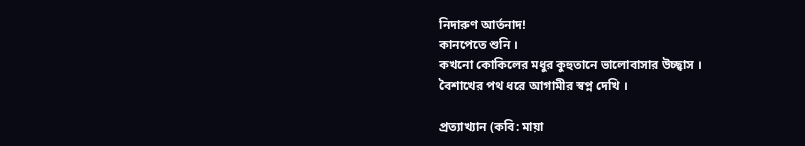নিদারুণ আর্তনাদ!
কানপেতে শুনি ।
কখনো কোকিলের মধুর কুহুতানে ভালোবাসার উচ্ছ্বাস ।
বৈশাখের পথ ধরে আগামীর স্বপ্ন দেখি ।

প্রত্যাখ্যান (কবি: মায়া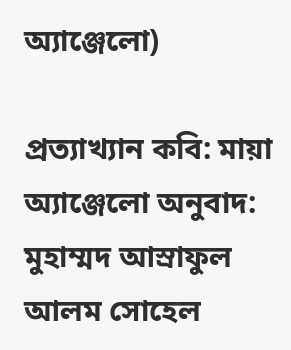অ্যাঞ্জেলো)

প্রত্যাখ্যান কবি: মায়া অ্যাঞ্জেলো অনুবাদ: মুহাম্মদ আস্রাফুল আলম সোহেল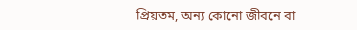প্রিয়তম, অন্য কোনো জীবনে বা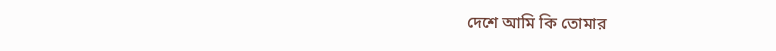দেশে আমি কি তোমার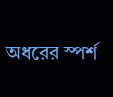অধরের স্পর্শ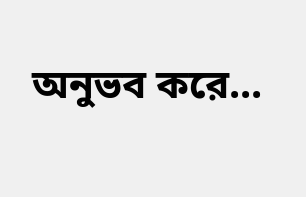অনুভব করে...